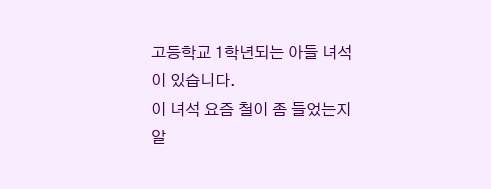고등학교 1학년되는 아들 녀석이 있습니다.
이 녀석 요즘 철이 좀 들었는지 알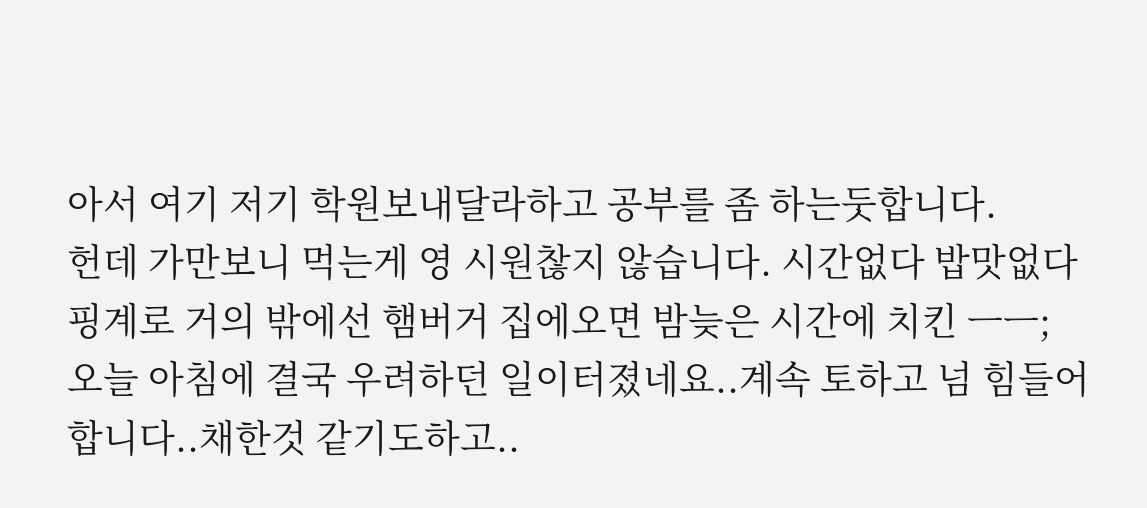아서 여기 저기 학원보내달라하고 공부를 좀 하는둣합니다.
헌데 가만보니 먹는게 영 시원찮지 않습니다. 시간없다 밥맛없다 핑계로 거의 밖에선 햄버거 집에오면 밤늦은 시간에 치킨 ㅡㅡ;
오늘 아침에 결국 우려하던 일이터졌네요..계속 토하고 넘 힘들어합니다..채한것 같기도하고..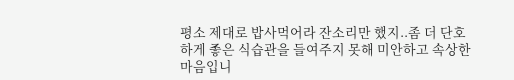평소 제대로 밥사먹어라 잔소리만 했지..좀 더 단호하게 좋은 식습관을 들여주지 못해 미안하고 속상한 마음입니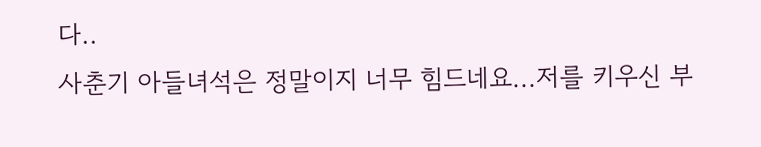다..
사춘기 아들녀석은 정말이지 너무 힘드네요...저를 키우신 부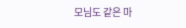모님도 같은 마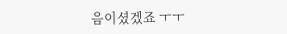음이셨겠죠 ㅜㅜ